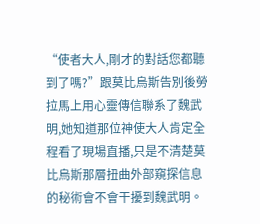“使者大人,剛才的對話您都聽到了嗎?”跟莫比烏斯告別後勞拉馬上用心靈傳信聯系了魏武明,她知道那位神使大人肯定全程看了現場直播,只是不清楚莫比烏斯那層扭曲外部窺探信息的秘術會不會干擾到魏武明。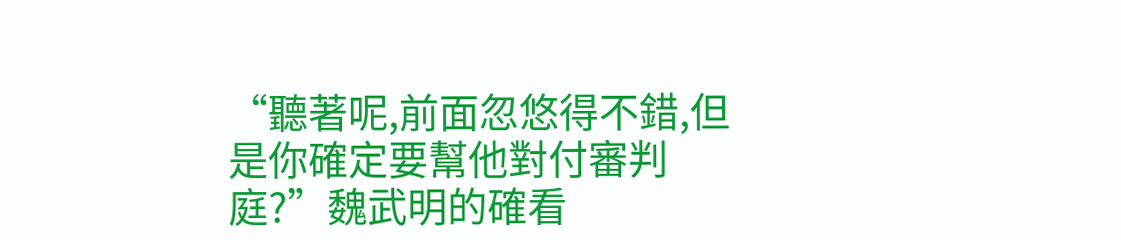“聽著呢,前面忽悠得不錯,但是你確定要幫他對付審判庭?”魏武明的確看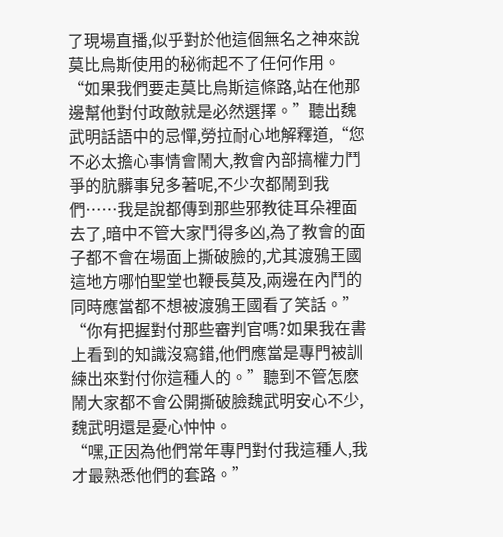了現場直播,似乎對於他這個無名之神來說莫比烏斯使用的秘術起不了任何作用。
“如果我們要走莫比烏斯這條路,站在他那邊幫他對付政敵就是必然選擇。”聽出魏武明話語中的忌憚,勞拉耐心地解釋道,“您不必太擔心事情會鬧大,教會內部搞權力鬥爭的肮髒事兒多著呢,不少次都鬧到我們……我是說都傳到那些邪教徒耳朵裡面去了,暗中不管大家鬥得多凶,為了教會的面子都不會在場面上撕破臉的,尤其渡鴉王國這地方哪怕聖堂也鞭長莫及,兩邊在內鬥的同時應當都不想被渡鴉王國看了笑話。”
“你有把握對付那些審判官嗎?如果我在書上看到的知識沒寫錯,他們應當是專門被訓練出來對付你這種人的。”聽到不管怎麽鬧大家都不會公開撕破臉魏武明安心不少,魏武明還是憂心忡忡。
“嘿,正因為他們常年專門對付我這種人,我才最熟悉他們的套路。”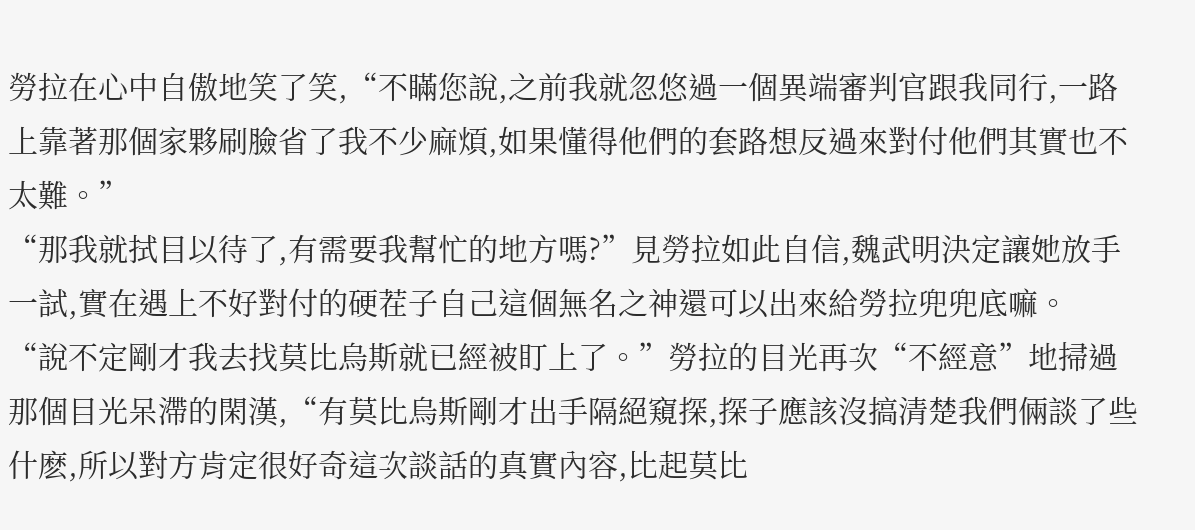勞拉在心中自傲地笑了笑,“不瞞您說,之前我就忽悠過一個異端審判官跟我同行,一路上靠著那個家夥刷臉省了我不少麻煩,如果懂得他們的套路想反過來對付他們其實也不太難。”
“那我就拭目以待了,有需要我幫忙的地方嗎?”見勞拉如此自信,魏武明決定讓她放手一試,實在遇上不好對付的硬茬子自己這個無名之神還可以出來給勞拉兜兜底嘛。
“說不定剛才我去找莫比烏斯就已經被盯上了。”勞拉的目光再次“不經意”地掃過那個目光呆滯的閑漢,“有莫比烏斯剛才出手隔絕窺探,探子應該沒搞清楚我們倆談了些什麽,所以對方肯定很好奇這次談話的真實內容,比起莫比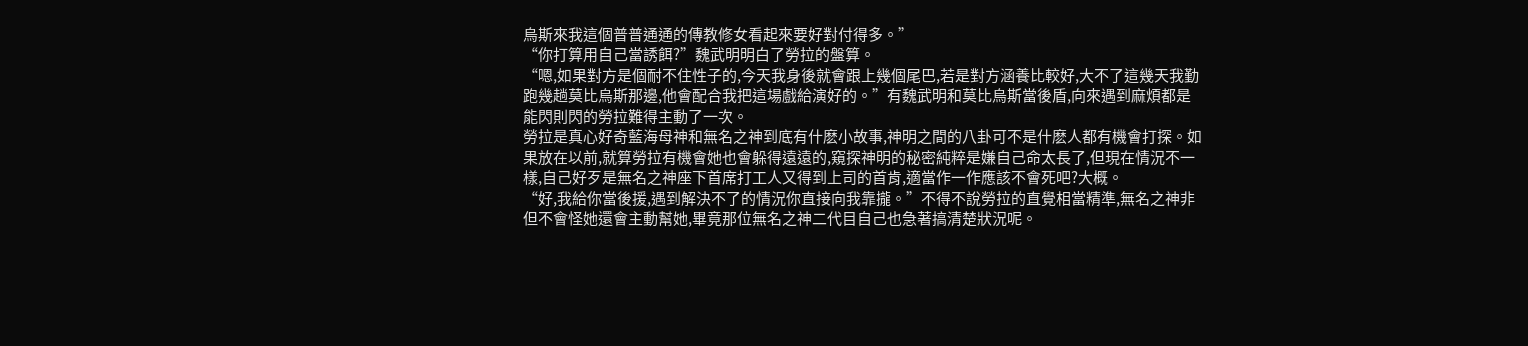烏斯來我這個普普通通的傳教修女看起來要好對付得多。”
“你打算用自己當誘餌?”魏武明明白了勞拉的盤算。
“嗯,如果對方是個耐不住性子的,今天我身後就會跟上幾個尾巴,若是對方涵養比較好,大不了這幾天我勤跑幾趟莫比烏斯那邊,他會配合我把這場戲給演好的。”有魏武明和莫比烏斯當後盾,向來遇到麻煩都是能閃則閃的勞拉難得主動了一次。
勞拉是真心好奇藍海母神和無名之神到底有什麽小故事,神明之間的八卦可不是什麽人都有機會打探。如果放在以前,就算勞拉有機會她也會躲得遠遠的,窺探神明的秘密純粹是嫌自己命太長了,但現在情況不一樣,自己好歹是無名之神座下首席打工人又得到上司的首肯,適當作一作應該不會死吧?大概。
“好,我給你當後援,遇到解決不了的情況你直接向我靠攏。”不得不說勞拉的直覺相當精準,無名之神非但不會怪她還會主動幫她,畢竟那位無名之神二代目自己也急著搞清楚狀況呢。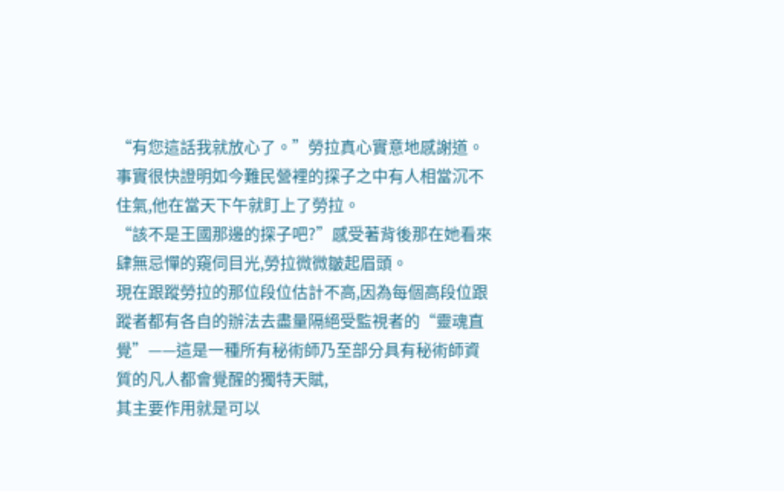“有您這話我就放心了。”勞拉真心實意地感謝道。
事實很快證明如今難民營裡的探子之中有人相當沉不住氣,他在當天下午就盯上了勞拉。
“該不是王國那邊的探子吧?”感受著背後那在她看來肆無忌憚的窺伺目光,勞拉微微皺起眉頭。
現在跟蹤勞拉的那位段位估計不高,因為每個高段位跟蹤者都有各自的辦法去盡量隔絕受監視者的“靈魂直覺”——這是一種所有秘術師乃至部分具有秘術師資質的凡人都會覺醒的獨特天賦,
其主要作用就是可以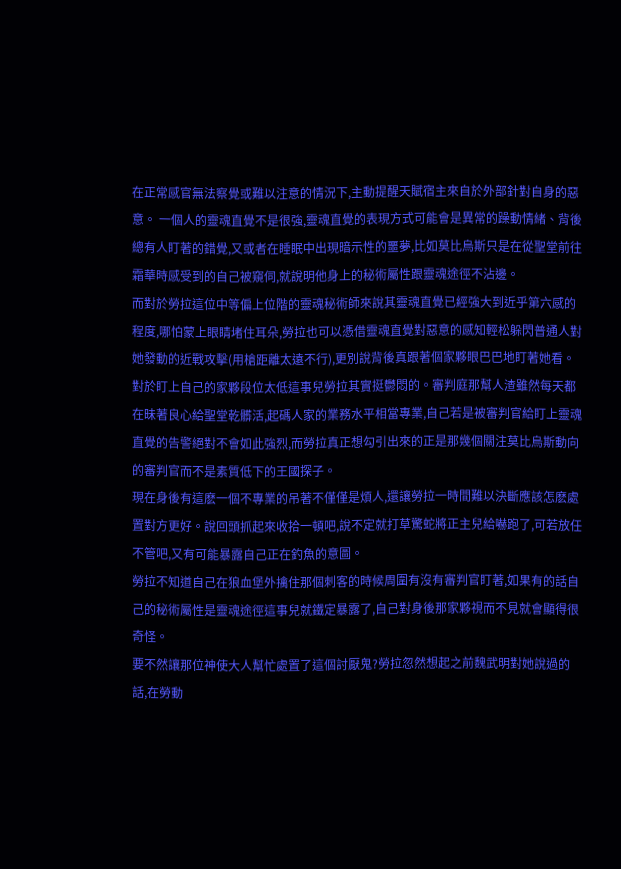在正常感官無法察覺或難以注意的情況下,主動提醒天賦宿主來自於外部針對自身的惡意。 一個人的靈魂直覺不是很強,靈魂直覺的表現方式可能會是異常的躁動情緒、背後總有人盯著的錯覺,又或者在睡眠中出現暗示性的噩夢,比如莫比烏斯只是在從聖堂前往霜華時感受到的自己被窺伺,就說明他身上的秘術屬性跟靈魂途徑不沾邊。
而對於勞拉這位中等偏上位階的靈魂秘術師來說其靈魂直覺已經強大到近乎第六感的程度,哪怕蒙上眼睛堵住耳朵,勞拉也可以憑借靈魂直覺對惡意的感知輕松躲閃普通人對她發動的近戰攻擊(用槍距離太遠不行),更別說背後真跟著個家夥眼巴巴地盯著她看。
對於盯上自己的家夥段位太低這事兒勞拉其實挺鬱悶的。審判庭那幫人渣雖然每天都在昧著良心給聖堂乾髒活,起碼人家的業務水平相當專業,自己若是被審判官給盯上靈魂直覺的告警絕對不會如此強烈,而勞拉真正想勾引出來的正是那幾個關注莫比烏斯動向的審判官而不是素質低下的王國探子。
現在身後有這麽一個不專業的吊著不僅僅是煩人,還讓勞拉一時間難以決斷應該怎麽處置對方更好。說回頭抓起來收拾一頓吧,說不定就打草驚蛇將正主兒給嚇跑了,可若放任不管吧,又有可能暴露自己正在釣魚的意圖。
勞拉不知道自己在狼血堡外擒住那個刺客的時候周圍有沒有審判官盯著,如果有的話自己的秘術屬性是靈魂途徑這事兒就鐵定暴露了,自己對身後那家夥視而不見就會顯得很奇怪。
要不然讓那位神使大人幫忙處置了這個討厭鬼?勞拉忽然想起之前魏武明對她說過的話,在勞動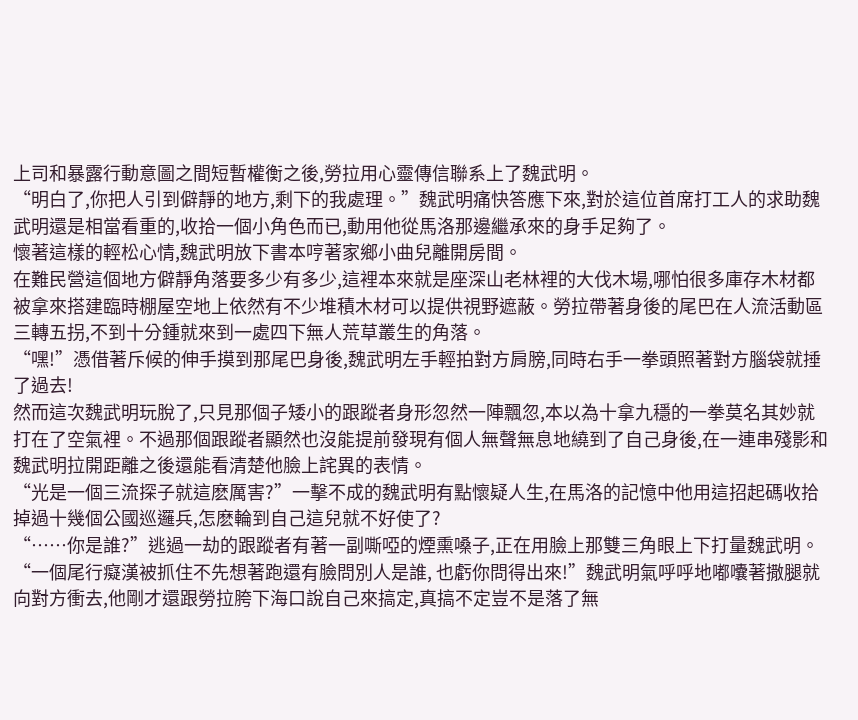上司和暴露行動意圖之間短暫權衡之後,勞拉用心靈傳信聯系上了魏武明。
“明白了,你把人引到僻靜的地方,剩下的我處理。”魏武明痛快答應下來,對於這位首席打工人的求助魏武明還是相當看重的,收拾一個小角色而已,動用他從馬洛那邊繼承來的身手足夠了。
懷著這樣的輕松心情,魏武明放下書本哼著家鄉小曲兒離開房間。
在難民營這個地方僻靜角落要多少有多少,這裡本來就是座深山老林裡的大伐木場,哪怕很多庫存木材都被拿來搭建臨時棚屋空地上依然有不少堆積木材可以提供視野遮蔽。勞拉帶著身後的尾巴在人流活動區三轉五拐,不到十分鍾就來到一處四下無人荒草叢生的角落。
“嘿!”憑借著斥候的伸手摸到那尾巴身後,魏武明左手輕拍對方肩膀,同時右手一拳頭照著對方腦袋就捶了過去!
然而這次魏武明玩脫了,只見那個子矮小的跟蹤者身形忽然一陣飄忽,本以為十拿九穩的一拳莫名其妙就打在了空氣裡。不過那個跟蹤者顯然也沒能提前發現有個人無聲無息地繞到了自己身後,在一連串殘影和魏武明拉開距離之後還能看清楚他臉上詫異的表情。
“光是一個三流探子就這麽厲害?”一擊不成的魏武明有點懷疑人生,在馬洛的記憶中他用這招起碼收拾掉過十幾個公國巡邏兵,怎麽輪到自己這兒就不好使了?
“……你是誰?”逃過一劫的跟蹤者有著一副嘶啞的煙熏嗓子,正在用臉上那雙三角眼上下打量魏武明。
“一個尾行癡漢被抓住不先想著跑還有臉問別人是誰, 也虧你問得出來!”魏武明氣呼呼地嘟囔著撒腿就向對方衝去,他剛才還跟勞拉胯下海口說自己來搞定,真搞不定豈不是落了無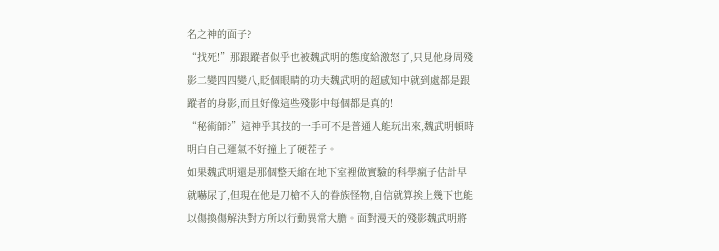名之神的面子?
“找死!”那跟蹤者似乎也被魏武明的態度給激怒了,只見他身周殘影二變四四變八,眨個眼睛的功夫魏武明的超感知中就到處都是跟蹤者的身影,而且好像這些殘影中每個都是真的!
“秘術師?”這神乎其技的一手可不是普通人能玩出來,魏武明頓時明白自己運氣不好撞上了硬茬子。
如果魏武明還是那個整天縮在地下室裡做實驗的科學瘋子估計早就嚇尿了,但現在他是刀槍不入的眷族怪物,自信就算挨上幾下也能以傷換傷解決對方所以行動異常大膽。面對漫天的殘影魏武明將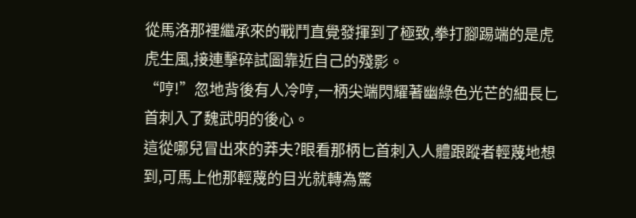從馬洛那裡繼承來的戰鬥直覺發揮到了極致,拳打腳踢端的是虎虎生風,接連擊碎試圖靠近自己的殘影。
“哼!”忽地背後有人冷哼,一柄尖端閃耀著幽綠色光芒的細長匕首刺入了魏武明的後心。
這從哪兒冒出來的莽夫?眼看那柄匕首刺入人體跟蹤者輕蔑地想到,可馬上他那輕蔑的目光就轉為驚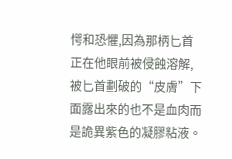愕和恐懼,因為那柄匕首正在他眼前被侵蝕溶解,被匕首劃破的“皮膚”下面露出來的也不是血肉而是詭異紫色的凝膠粘液。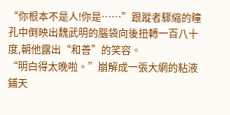“你根本不是人!你是……”跟蹤者驟縮的瞳孔中倒映出魏武明的腦袋向後扭轉一百八十度,朝他露出“和善”的笑容。
“明白得太晚啦。”崩解成一張大網的粘液鋪天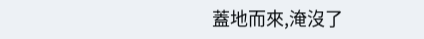蓋地而來,淹沒了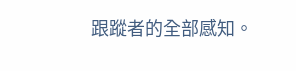跟蹤者的全部感知。